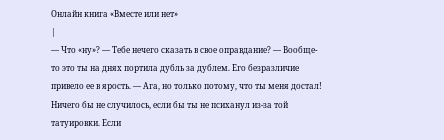Онлайн книга «Вместе или нет»
|
— Что «ну»? — Тебе нечего сказать в свое оправдание? — Вообще-то это ты на днях портила дубль за дублем. Его безразличие привело ее в ярость. — Ага, но только потому, что ты меня достал! Ничего бы не случилось, если бы ты не психанул из-за той татуировки. Если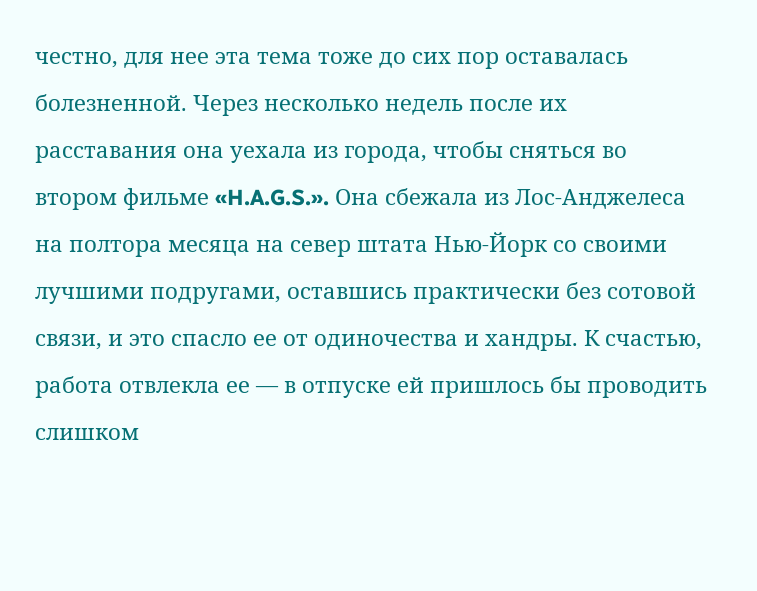честно, для нее эта тема тоже до сих пор оставалась болезненной. Через несколько недель после их расставания она уехала из города, чтобы сняться во втором фильме «H.A.G.S.». Она сбежала из Лос-Анджелеса на полтора месяца на север штата Нью-Йорк со своими лучшими подругами, оставшись практически без сотовой связи, и это спасло ее от одиночества и хандры. К счастью, работа отвлекла ее ― в отпуске ей пришлось бы проводить слишком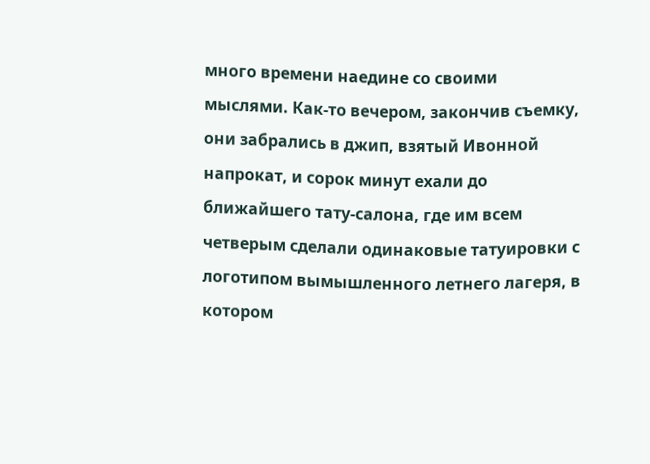много времени наедине со своими мыслями. Как-то вечером, закончив съемку, они забрались в джип, взятый Ивонной напрокат, и сорок минут ехали до ближайшего тату-салона, где им всем четверым сделали одинаковые татуировки с логотипом вымышленного летнего лагеря, в котором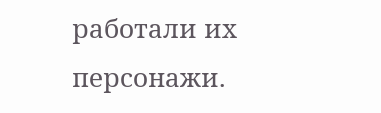работали их персонажи.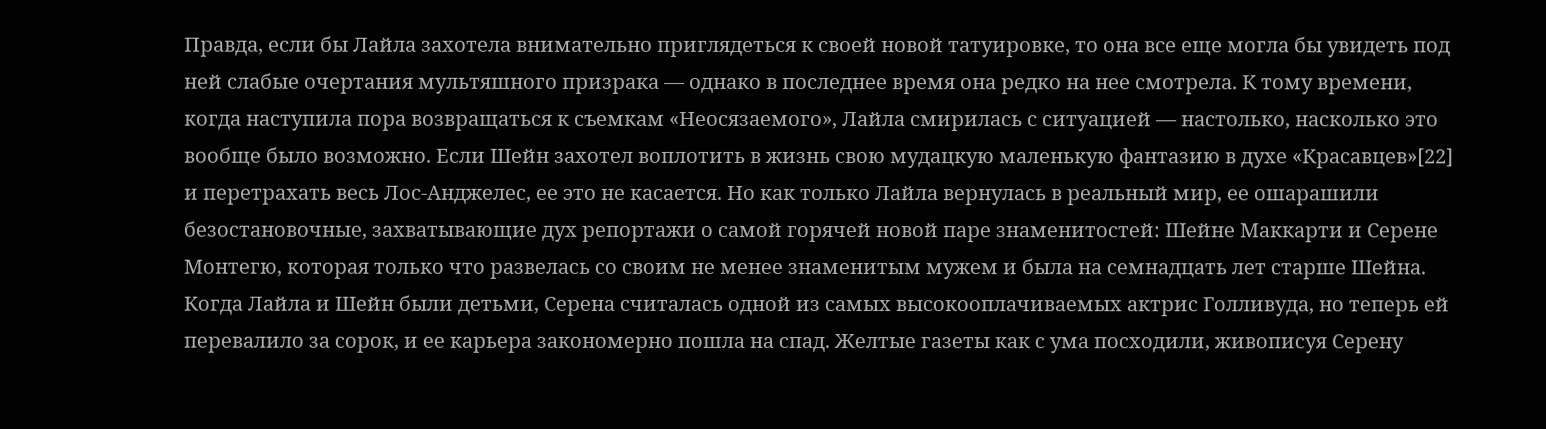Правда, если бы Лайла захотела внимательно приглядеться к своей новой татуировке, то она все еще могла бы увидеть под ней слабые очертания мультяшного призрака ― однако в последнее время она редко на нее смотрела. К тому времени, когда наступила пора возвращаться к съемкам «Неосязаемого», Лайла смирилась с ситуацией ― настолько, насколько это вообще было возможно. Если Шейн захотел воплотить в жизнь свою мудацкую маленькую фантазию в духе «Красавцев»[22] и перетрахать весь Лос-Анджелес, ее это не касается. Но как только Лайла вернулась в реальный мир, ее ошарашили безостановочные, захватывающие дух репортажи о самой горячей новой паре знаменитостей: Шейне Маккарти и Серене Монтегю, которая только что развелась со своим не менее знаменитым мужем и была на семнадцать лет старше Шейна. Когда Лайла и Шейн были детьми, Серена считалась одной из самых высокооплачиваемых актрис Голливуда, но теперь ей перевалило за сорок, и ее карьера закономерно пошла на спад. Желтые газеты как с ума посходили, живописуя Серену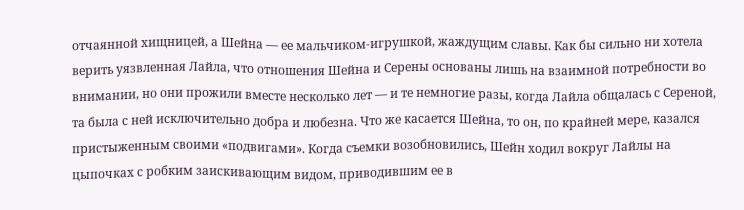отчаянной хищницей, а Шейна ― ее мальчиком-игрушкой, жаждущим славы. Как бы сильно ни хотела верить уязвленная Лайла, что отношения Шейна и Серены основаны лишь на взаимной потребности во внимании, но они прожили вместе несколько лет ― и те немногие разы, когда Лайла общалась с Сереной, та была с ней исключительно добра и любезна. Что же касается Шейна, то он, по крайней мере, казался пристыженным своими «подвигами». Когда съемки возобновились, Шейн ходил вокруг Лайлы на цыпочках с робким заискивающим видом, приводившим ее в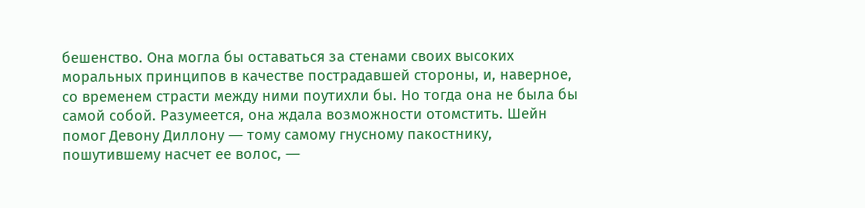бешенство. Она могла бы оставаться за стенами своих высоких моральных принципов в качестве пострадавшей стороны, и, наверное, со временем страсти между ними поутихли бы. Но тогда она не была бы самой собой. Разумеется, она ждала возможности отомстить. Шейн помог Девону Диллону ― тому самому гнусному пакостнику, пошутившему насчет ее волос, ―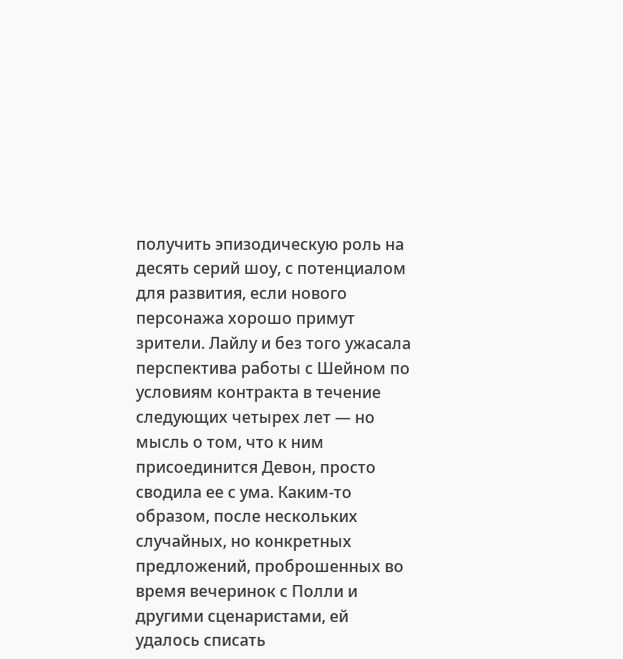получить эпизодическую роль на десять серий шоу, с потенциалом для развития, если нового персонажа хорошо примут зрители. Лайлу и без того ужасала перспектива работы с Шейном по условиям контракта в течение следующих четырех лет ― но мысль о том, что к ним присоединится Девон, просто сводила ее с ума. Каким-то образом, после нескольких случайных, но конкретных предложений, проброшенных во время вечеринок с Полли и другими сценаристами, ей удалось списать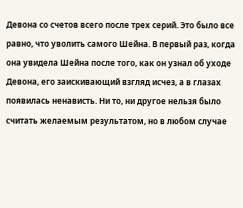Девона со счетов всего после трех серий. Это было все равно, что уволить самого Шейна. В первый раз, когда она увидела Шейна после того, как он узнал об уходе Девона, его заискивающий взгляд исчез, а в глазах появилась ненависть. Ни то, ни другое нельзя было считать желаемым результатом, но в любом случае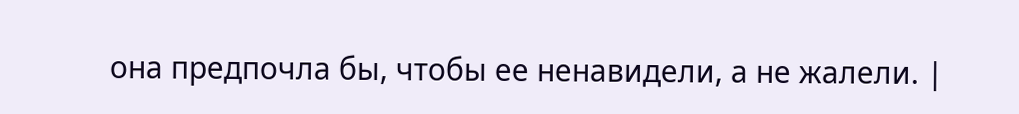она предпочла бы, чтобы ее ненавидели, а не жалели. |